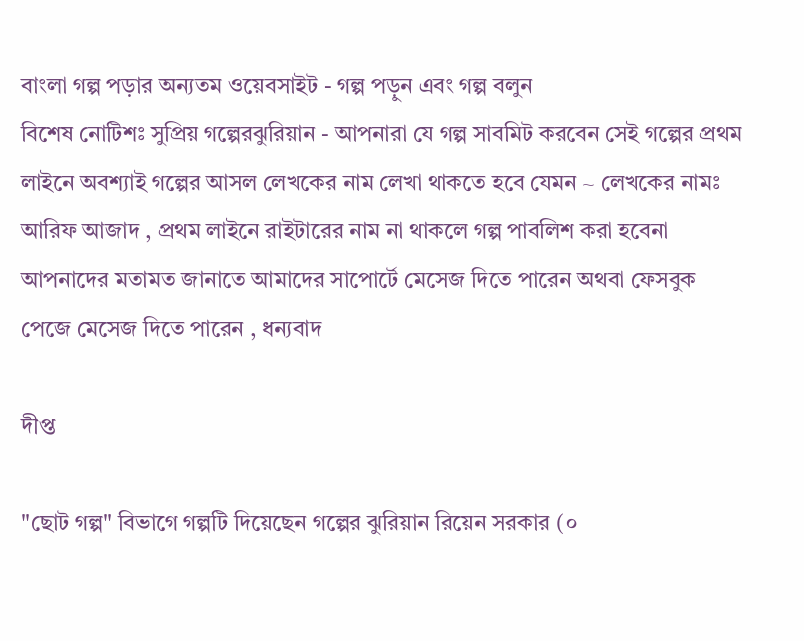বাংলা গল্প পড়ার অন্যতম ওয়েবসাইট - গল্প পড়ুন এবং গল্প বলুন
বিশেষ নোটিশঃ সুপ্রিয় গল্পেরঝুরিয়ান - আপনারা যে গল্প সাবমিট করবেন সেই গল্পের প্রথম লাইনে অবশ্যাই গল্পের আসল লেখকের নাম লেখা থাকতে হবে যেমন ~ লেখকের নামঃ আরিফ আজাদ , প্রথম লাইনে রাইটারের নাম না থাকলে গল্প পাবলিশ করা হবেনা
আপনাদের মতামত জানাতে আমাদের সাপোর্টে মেসেজ দিতে পারেন অথবা ফেসবুক পেজে মেসেজ দিতে পারেন , ধন্যবাদ

দীপ্ত

"ছোট গল্প" বিভাগে গল্পটি দিয়েছেন গল্পের ঝুরিয়ান রিয়েন সরকার (০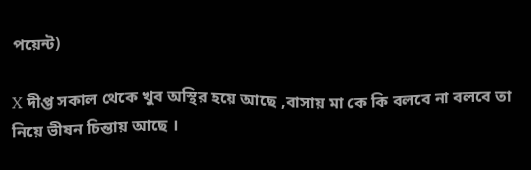পয়েন্ট)

X দীপ্ত সকাল থেকে খুব অস্থির হয়ে আছে ,বাসায় মা কে কি বলবে না বলবে তা নিয়ে ভীষন চিন্তায় আছে ।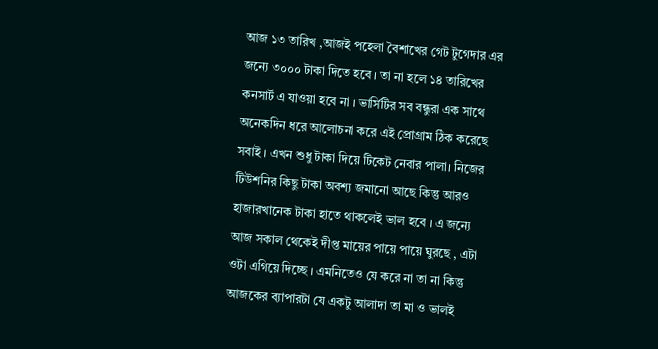আজ ১৩ তারিখ ,আজই পহেলা বৈশাখের গেট টুগেদার এর জন্যে ৩০০০ টাকা দিতে হবে । তা না হলে ১৪ তারিখের কনসার্ট এ যাওয়া হবে না । ভার্সিটির সব বন্ধুরা এক সাথে অনেকদিন ধরে আলোচনা করে এই প্রোগ্রাম ঠিক করেছে সবাই । এখন শুধু টাকা দিয়ে টিকেট নেবার পালা। নিজের টিউশনির কিছু টাকা অবশ্য জমানো আছে কিন্তু আরও হাজারখানেক টাকা হাতে থাকলেই ভাল হবে । এ জন্যে আজ সকাল থেকেই দীপ্ত মায়ের পায়ে পায়ে ঘুরছে , এটা ওটা এগিয়ে দিচ্ছে । এমনিতেও যে করে না তা না কিন্তু আজকের ব্যাপারটা যে একটু আলাদা তা মা ও ভালই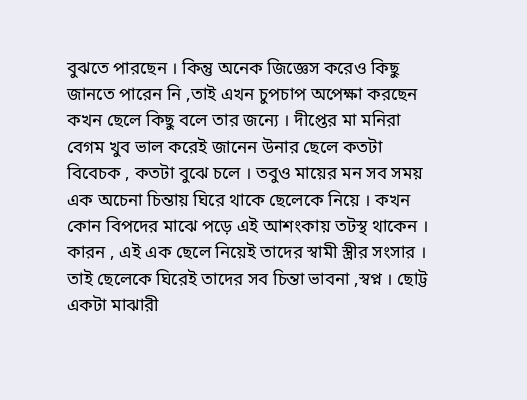বুঝতে পারছেন । কিন্তু অনেক জিজ্ঞেস করেও কিছু জানতে পারেন নি ,তাই এখন চুপচাপ অপেক্ষা করছেন কখন ছেলে কিছু বলে তার জন্যে । দীপ্তের মা মনিরা বেগম খুব ভাল করেই জানেন উনার ছেলে কতটা বিবেচক , কতটা বুঝে চলে । তবুও মায়ের মন সব সময় এক অচেনা চিন্তায় ঘিরে থাকে ছেলেকে নিয়ে । কখন কোন বিপদের মাঝে পড়ে এই আশংকায় তটস্থ থাকেন । কারন , এই এক ছেলে নিয়েই তাদের স্বামী স্ত্রীর সংসার । তাই ছেলেকে ঘিরেই তাদের সব চিন্তা ভাবনা ,স্বপ্ন । ছোট্ট একটা মাঝারী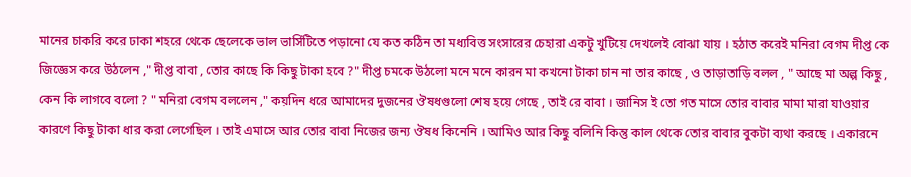মানের চাকরি করে ঢাকা শহরে থেকে ছেলেকে ভাল ভার্সিটিতে পড়ানো যে কত কঠিন তা মধ্যবিত্ত সংসারের চেহারা একটু খুটিয়ে দেখলেই বোঝা যায় । হঠাত করেই মনিরা বেগম দীপ্ত কে জিজ্ঞেস করে উঠলেন ," দীপ্ত বাবা , তোর কাছে কি কিছু টাকা হবে ?" দীপ্ত চমকে উঠলো মনে মনে কারন মা কখনো টাকা চান না তার কাছে , ও তাড়াতাড়ি বলল , " আছে মা অল্প কিছু , কেন কি লাগবে বলো ? " মনিরা বেগম বললেন ," কয়দিন ধরে আমাদের দুজনের ঔষধগুলো শেষ হয়ে গেছে , তাই রে বাবা । জানিস ই তো গত মাসে তোর বাবার মামা মারা যাওয়ার কারণে কিছু টাকা ধার করা লেগেছিল । তাই এমাসে আর তোর বাবা নিজের জন্য ঔষধ কিনেনি । আমিও আর কিছু বলিনি কিন্তু কাল থেকে তোর বাবার বুকটা ব্যথা করছে । একারনে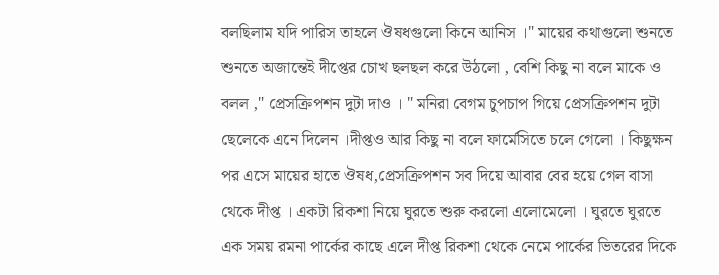বলছিলাম যদি পারিস তাহলে ঔষধগুলো কিনে আনিস ।" মায়ের কথাগুলো শুনতে শুনতে অজান্তেই দীপ্তের চোখ ছলছল করে উঠলো , বেশি কিছু না বলে মাকে ও বলল ," প্রেসক্রিপশন দুটা দাও । " মনিরা বেগম চুপচাপ গিয়ে প্রেসক্রিপশন দুটা ছেলেকে এনে দিলেন ।দীপ্তও আর কিছু না বলে ফার্মেসিতে চলে গেলো । কিছুক্ষন পর এসে মায়ের হাতে ঔষধ,প্রেসক্রিপশন সব দিয়ে আবার বের হয়ে গেল বাসা থেকে দীপ্ত । একটা রিকশা নিয়ে ঘুরতে শুরু করলো এলোমেলো । ঘুরতে ঘুরতে এক সময় রমনা পার্কের কাছে এলে দীপ্ত রিকশা থেকে নেমে পার্কের ভিতরের দিকে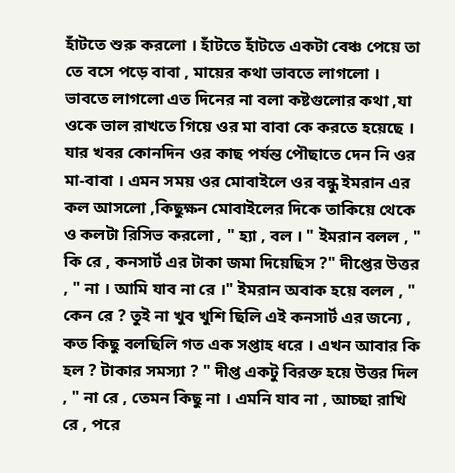হাঁটতে শুরু করলো । হাঁটতে হাঁটতে একটা বেঞ্চ পেয়ে তা তে বসে পড়ে বাবা , মায়ের কথা ভাবতে লাগলো । ভাবতে লাগলো এত দিনের না বলা কষ্টগুলোর কথা ,যা ওকে ভাল রাখতে গিয়ে ওর মা বাবা কে করতে হয়েছে । যার খবর কোনদিন ওর কাছ পর্যন্ত পৌছাতে দেন নি ওর মা-বাবা । এমন সময় ওর মোবাইলে ওর বন্ধু ইমরান এর কল আসলো ,কিছুক্ষন মোবাইলের দিকে তাকিয়ে থেকে ও কলটা রিসিভ করলো , " হ্যা , বল । " ইমরান বলল , " কি রে , কনসার্ট এর টাকা জমা দিয়েছিস ?" দীপ্তের উত্তর , " না । আমি যাব না রে ।" ইমরান অবাক হয়ে বলল , " কেন রে ? তুই না খুব খুশি ছিলি এই কনসার্ট এর জন্যে , কত কিছু বলছিলি গত এক সপ্তাহ ধরে । এখন আবার কি হল ? টাকার সমস্যা ? " দীপ্ত একটু বিরক্ত হয়ে উত্তর দিল , " না রে , তেমন কিছু না । এমনি যাব না , আচ্ছা রাখি রে , পরে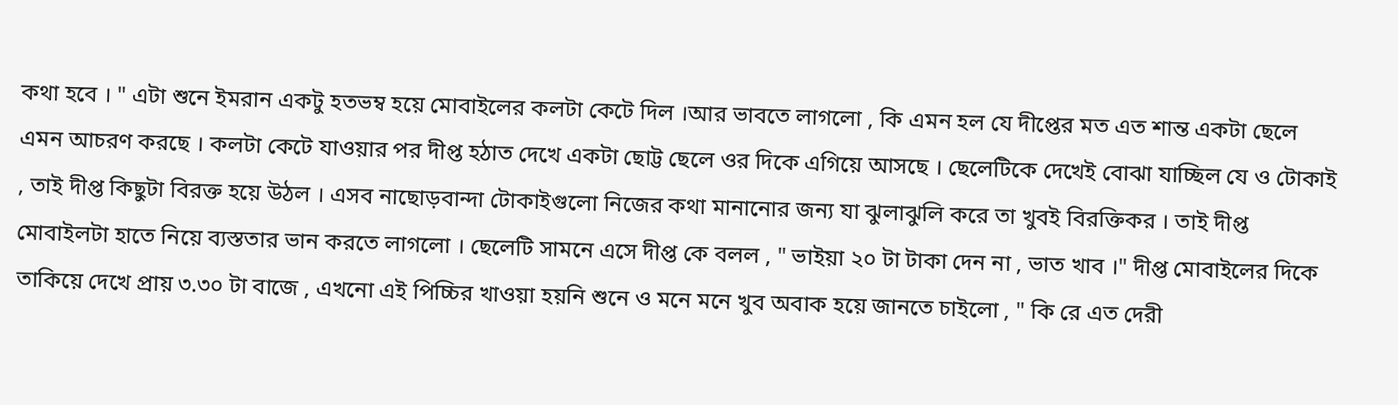কথা হবে । " এটা শুনে ইমরান একটু হতভম্ব হয়ে মোবাইলের কলটা কেটে দিল ।আর ভাবতে লাগলো , কি এমন হল যে দীপ্তের মত এত শান্ত একটা ছেলে এমন আচরণ করছে । কলটা কেটে যাওয়ার পর দীপ্ত হঠাত দেখে একটা ছোট্ট ছেলে ওর দিকে এগিয়ে আসছে । ছেলেটিকে দেখেই বোঝা যাচ্ছিল যে ও টোকাই , তাই দীপ্ত কিছুটা বিরক্ত হয়ে উঠল । এসব নাছোড়বান্দা টোকাইগুলো নিজের কথা মানানোর জন্য যা ঝুলাঝুলি করে তা খুবই বিরক্তিকর । তাই দীপ্ত মোবাইলটা হাতে নিয়ে ব্যস্ততার ভান করতে লাগলো । ছেলেটি সামনে এসে দীপ্ত কে বলল , " ভাইয়া ২০ টা টাকা দেন না , ভাত খাব ।" দীপ্ত মোবাইলের দিকে তাকিয়ে দেখে প্রায় ৩.৩০ টা বাজে , এখনো এই পিচ্চির খাওয়া হয়নি শুনে ও মনে মনে খুব অবাক হয়ে জানতে চাইলো , " কি রে এত দেরী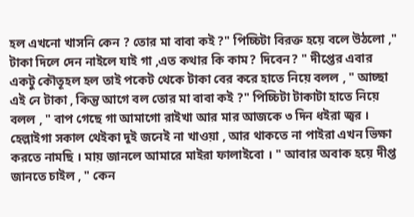হল এখনো খাসনি কেন ? তোর মা বাবা কই ?" পিচ্চিটা বিরক্ত হয়ে বলে উঠলো ," টাকা দিলে দেন নাইলে যাই গা ,এত কথার কি কাম? দিবেন? " দীপ্তের এবার একটু কৌতূহল হল তাই পকেট থেকে টাকা বের করে হাতে নিয়ে বলল , " আচ্ছা এই নে টাকা , কিন্তু আগে বল তোর মা বাবা কই ?" পিচ্চিটা টাকাটা হাতে নিয়ে বলল , " বাপ গেছে গা আমাগো রাইখা আর মার আজকে ৩ দিন ধইরা জ্বর । হেল্লাইগা সকাল থেইকা দুই জনেই না খাওয়া , আর থাকতে না পাইরা এখন ভিক্ষা করতে নামছি । মায় জানলে আমারে মাইরা ফালাইবো । " আবার অবাক হয়ে দীপ্ত জানতে চাইল , " কেন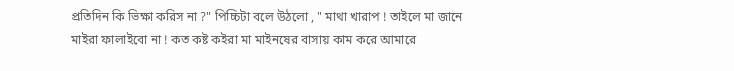প্রতিদিন কি ভিক্ষা করিস না ?" পিচ্চিটা বলে উঠলো , " মাথা খারাপ ! তাইলে মা জানে মাইরা ফালাইবো না ! কত কষ্ট কইরা মা মাইনষের বাসায় কাম করে আমারে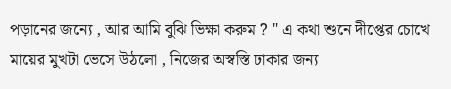পড়ানের জন্যে , আর আমি বুঝি ভিক্ষা করুম ? " এ কথা শুনে দীপ্তের চোখে মায়ের মুখটা ভেসে উঠলো , নিজের অস্বস্তি ঢাকার জন্য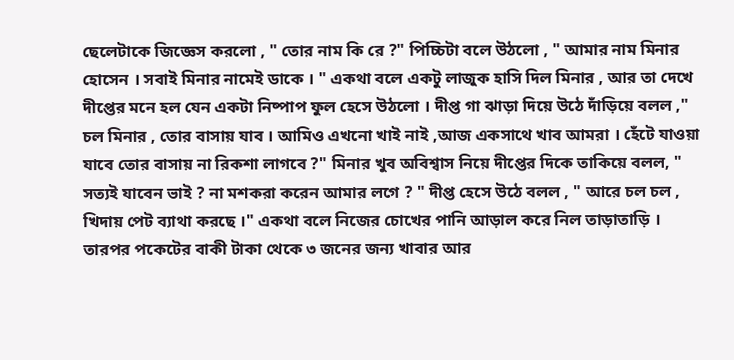ছেলেটাকে জিজ্ঞেস করলো , " তোর নাম কি রে ?" পিচ্চিটা বলে উঠলো , " আমার নাম মিনার হোসেন । সবাই মিনার নামেই ডাকে । " একথা বলে একটু লাজুক হাসি দিল মিনার , আর তা দেখে দীপ্তের মনে হল যেন একটা নিষ্পাপ ফুল হেসে উঠলো । দীপ্ত গা ঝাড়া দিয়ে উঠে দাঁড়িয়ে বলল ," চল মিনার , তোর বাসায় যাব । আমিও এখনো খাই নাই ,আজ একসাথে খাব আমরা । হেঁটে যাওয়া যাবে তোর বাসায় না রিকশা লাগবে ?" মিনার খুব অবিশ্বাস নিয়ে দীপ্তের দিকে তাকিয়ে বলল, " সত্যই যাবেন ভাই ? না মশকরা করেন আমার লগে ? " দীপ্ত হেসে উঠে বলল , " আরে চল চল , খিদায় পেট ব্যাথা করছে ।" একথা বলে নিজের চোখের পানি আড়াল করে নিল তাড়াতাড়ি । তারপর পকেটের বাকী টাকা থেকে ৩ জনের জন্য খাবার আর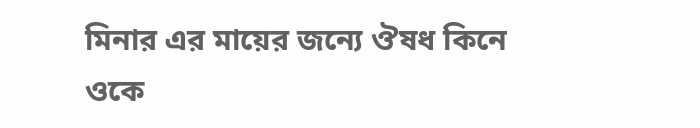মিনার এর মায়ের জন্যে ঔষধ কিনে ওকে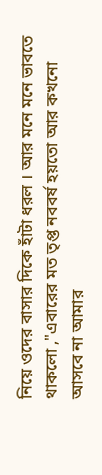নিয়ে ওদের বাসার দিকে হাঁটা ধরল । আর মনে মনে ভাবতে থাকলো ,"এবারের মত তৃপ্ত নববর্ষ হয়তো আর কখনো আসবে না আমার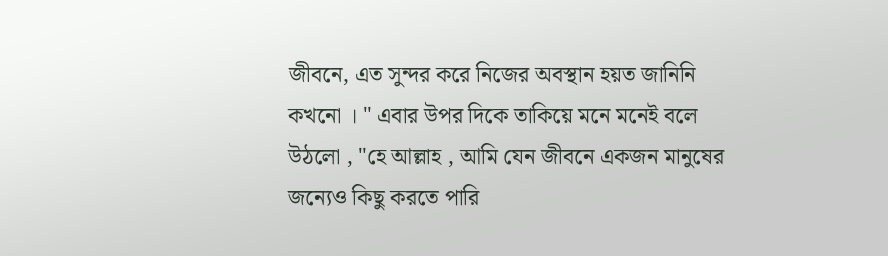জীবনে, এত সুন্দর করে নিজের অবস্থান হয়ত জানিনি কখনো । " এবার উপর দিকে তাকিয়ে মনে মনেই বলে উঠলো , "হে আল্লাহ , আমি যেন জীবনে একজন মানুষের জন্যেও কিছু করতে পারি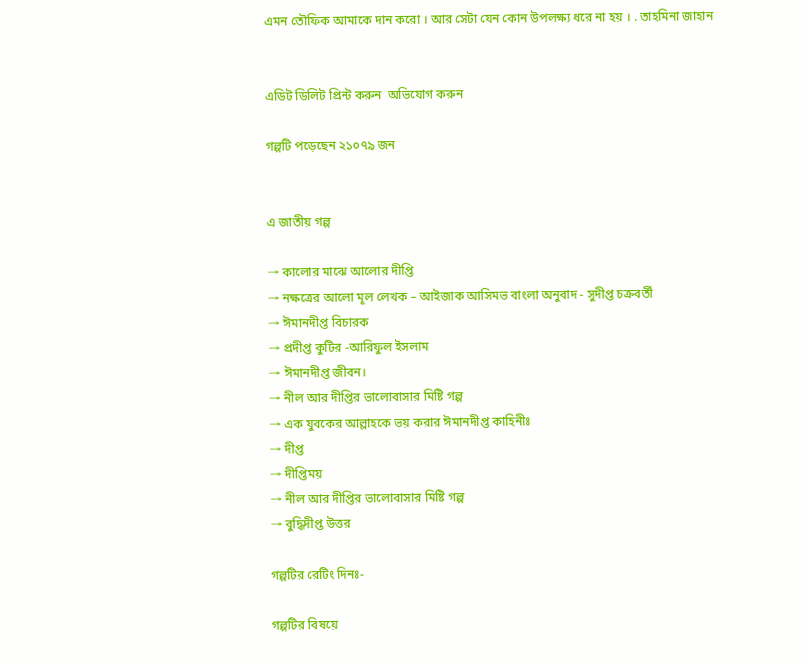এমন তৌফিক আমাকে দান করো । আর সেটা যেন কোন উপলক্ষ্য ধরে না হয় । . তাহমিনা জাহান


এডিট ডিলিট প্রিন্ট করুন  অভিযোগ করুন

গল্পটি পড়েছেন ২১০৭৯ জন


এ জাতীয় গল্প

→ কালোর মাঝে আলোর দীপ্তি
→ নক্ষত্রের আলো মূল লেখক – আইজাক আসিমভ বাংলা অনুবাদ - সুদীপ্ত চক্রবর্তী
→ ঈমানদীপ্ত বিচারক
→ প্রদীপ্ত কুটির -আরিফুল ইসলাম
→ ঈমানদীপ্ত জীবন।
→ নীল আর দীপ্তির ভালোবাসার মিষ্টি গল্প
→ এক যুবকের আল্লাহকে ভয় করার ঈমানদীপ্ত কাহিনীঃ
→ দীপ্ত
→ দীপ্তিময়
→ নীল আর দীপ্তির ভালোবাসার মিষ্টি গল্প
→ বুদ্ধিদীপ্ত উত্তর

গল্পটির রেটিং দিনঃ-

গল্পটির বিষয়ে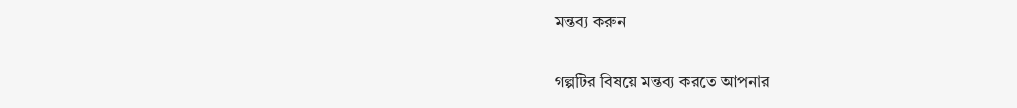মন্তব্য করুন

গল্পটির বিষয়ে মন্তব্য করতে আপনার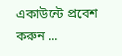একাউন্টে প্রবেশ করুন ...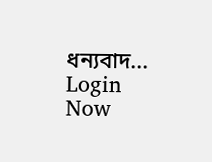ধন্যবাদ... Login Now